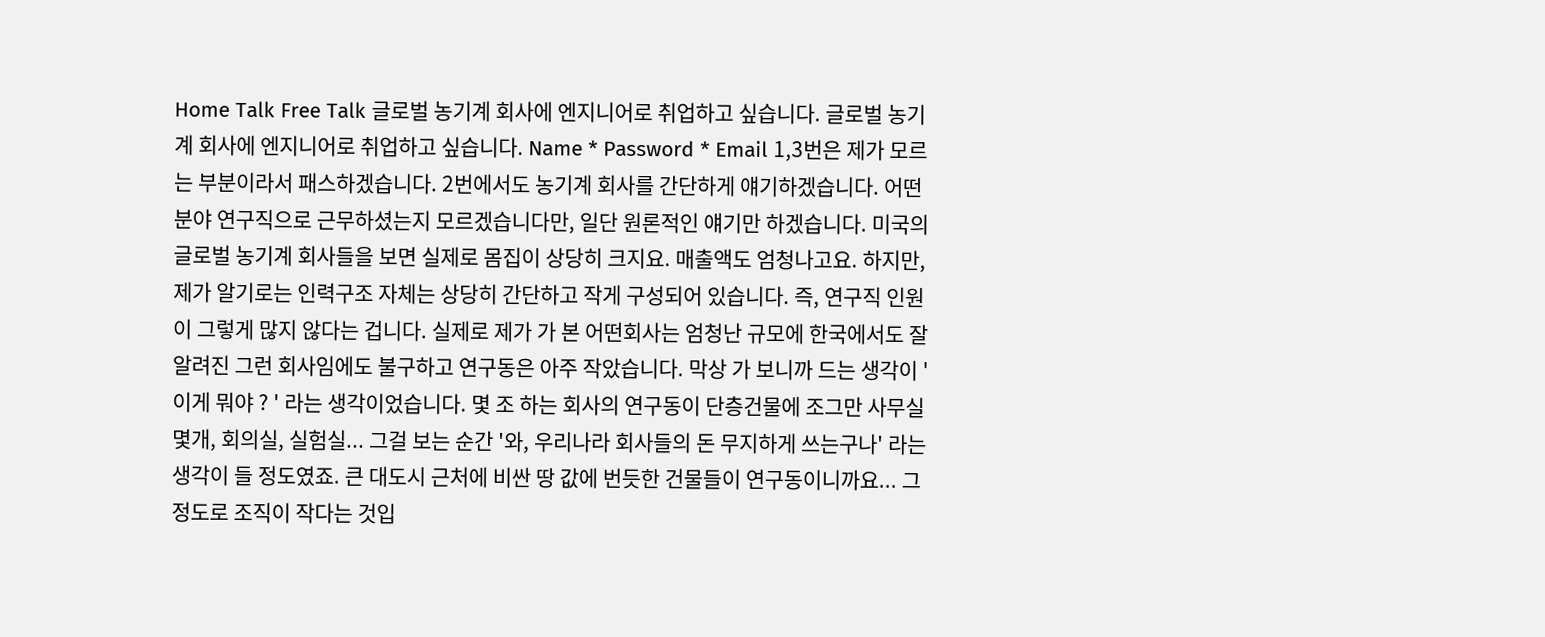Home Talk Free Talk 글로벌 농기계 회사에 엔지니어로 취업하고 싶습니다. 글로벌 농기계 회사에 엔지니어로 취업하고 싶습니다. Name * Password * Email 1,3번은 제가 모르는 부분이라서 패스하겠습니다. 2번에서도 농기계 회사를 간단하게 얘기하겠습니다. 어떤 분야 연구직으로 근무하셨는지 모르겠습니다만, 일단 원론적인 얘기만 하겠습니다. 미국의 글로벌 농기계 회사들을 보면 실제로 몸집이 상당히 크지요. 매출액도 엄청나고요. 하지만, 제가 알기로는 인력구조 자체는 상당히 간단하고 작게 구성되어 있습니다. 즉, 연구직 인원이 그렇게 많지 않다는 겁니다. 실제로 제가 가 본 어떤회사는 엄청난 규모에 한국에서도 잘 알려진 그런 회사임에도 불구하고 연구동은 아주 작았습니다. 막상 가 보니까 드는 생각이 '이게 뭐야 ? ' 라는 생각이었습니다. 몇 조 하는 회사의 연구동이 단층건물에 조그만 사무실 몇개, 회의실, 실험실... 그걸 보는 순간 '와, 우리나라 회사들의 돈 무지하게 쓰는구나' 라는 생각이 들 정도였죠. 큰 대도시 근처에 비싼 땅 값에 번듯한 건물들이 연구동이니까요... 그정도로 조직이 작다는 것입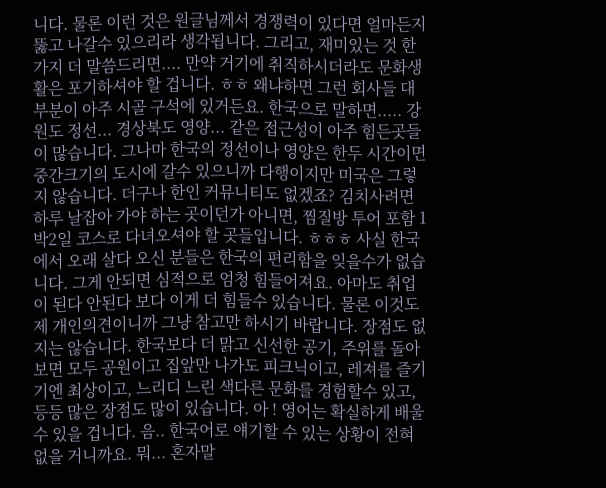니다. 물론 이런 것은 원글님께서 경쟁력이 있다면 얼마든지 뚫고 나갈수 있으리라 생각됩니다. 그리고, 재미있는 것 한가지 더 말씀드리면.... 만약 거기에 취직하시더라도 문화생활은 포기하셔야 할 겁니다. ㅎㅎ 왜냐하면 그런 회사들 대부분이 아주 시골 구석에 있거든요. 한국으로 말하면..... 강원도 정선... 경상북도 영양... 같은 접근성이 아주 힘든곳들이 많습니다. 그나마 한국의 정선이나 영양은 한두 시간이면 중간크기의 도시에 갈수 있으니까 다행이지만 미국은 그렇지 않습니다. 더구나 한인 커뮤니티도 없겠죠? 김치사려면 하루 날잡아 가야 하는 곳이던가 아니면, 찜질방 투어 포함 1박2일 코스로 다녀오셔야 할 곳들입니다. ㅎㅎㅎ 사실 한국에서 오래 살다 오신 분들은 한국의 편리함을 잊을수가 없습니다. 그게 안되면 심적으로 엄청 힘들어져요. 아마도 취업이 된다 안된다 보다 이게 더 힘들수 있습니다. 물론 이것도 제 개인의견이니까 그냥 참고만 하시기 바랍니다. 장점도 없지는 않습니다. 한국보다 더 맑고 신선한 공기, 주위를 돌아보면 모두 공원이고 집앞만 나가도 피크닉이고, 레져를 즐기기엔 최상이고, 느리디 느린 색다른 문화를 경험할수 있고, 등등 많은 장점도 많이 있습니다. 아 ! 영어는 확실하게 배울수 있을 겁니다. 음.. 한국어로 얘기할 수 있는 상황이 전혀 없을 거니까요. 뭐... 혼자말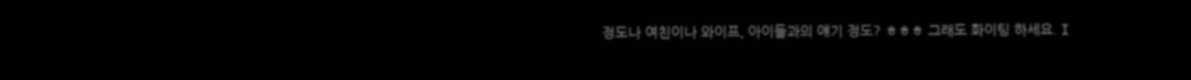정도나 여친이나 와이프, 아이들과의 얘기 정도? ㅎㅎㅎ 그래도 화이팅 하세요. I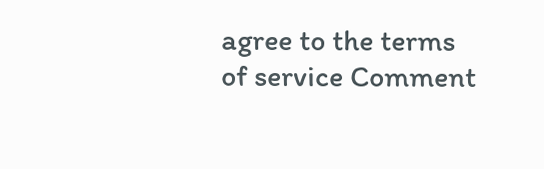agree to the terms of service Comment